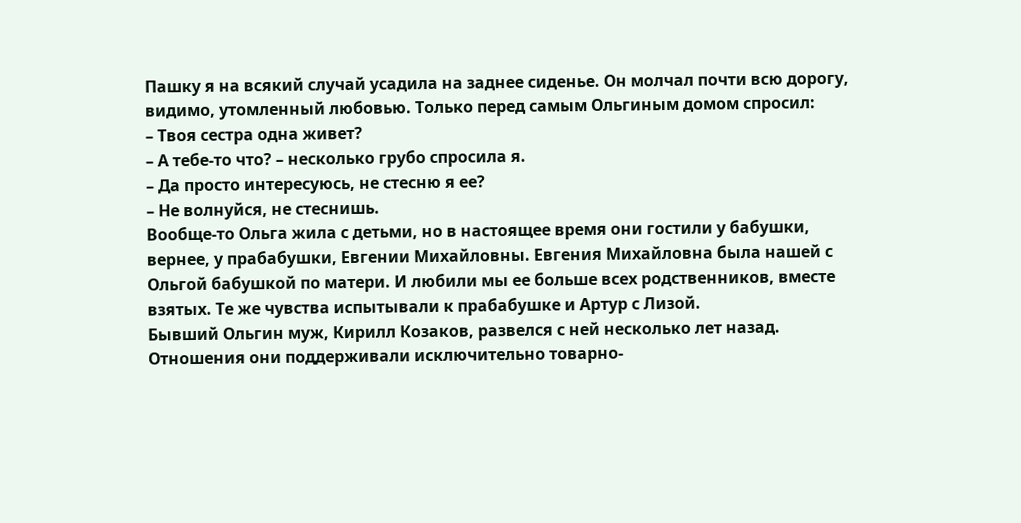Пашку я на всякий случай усадила на заднее сиденье. Он молчал почти всю дорогу, видимо, утомленный любовью. Только перед самым Ольгиным домом спросил:
– Твоя сестра одна живет?
– А тебе-то что? – несколько грубо спросила я.
– Да просто интересуюсь, не стесню я ее?
– Не волнуйся, не стеснишь.
Вообще-то Ольга жила с детьми, но в настоящее время они гостили у бабушки, вернее, у прабабушки, Евгении Михайловны. Евгения Михайловна была нашей с Ольгой бабушкой по матери. И любили мы ее больше всех родственников, вместе взятых. Те же чувства испытывали к прабабушке и Артур с Лизой.
Бывший Ольгин муж, Кирилл Козаков, развелся с ней несколько лет назад. Отношения они поддерживали исключительно товарно-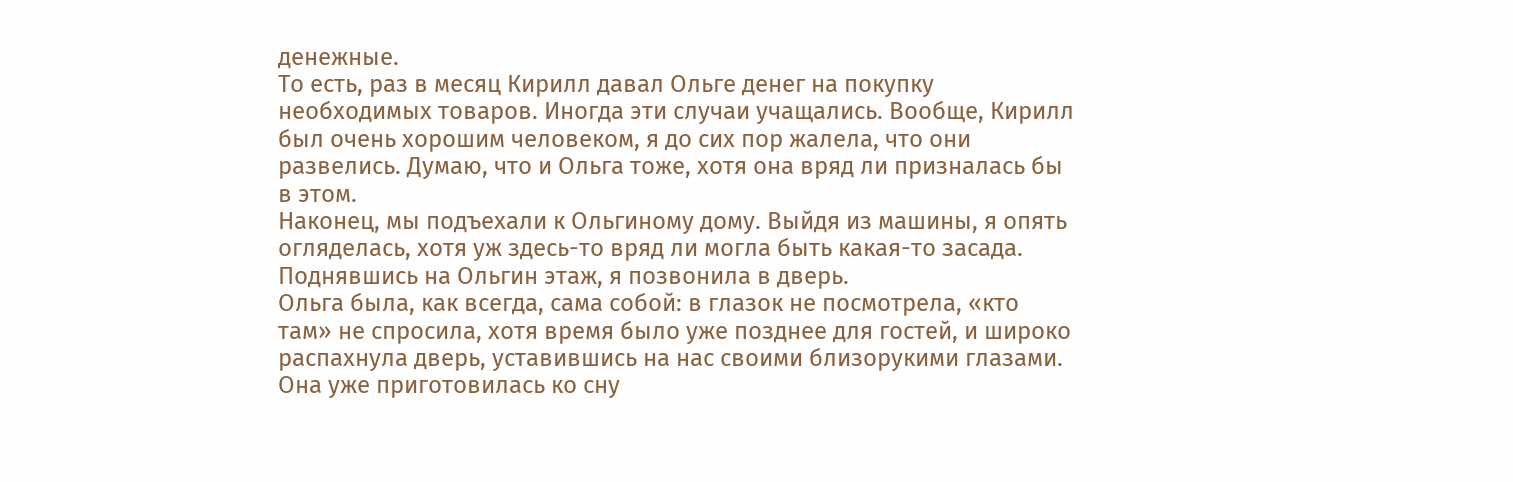денежные.
То есть, раз в месяц Кирилл давал Ольге денег на покупку необходимых товаров. Иногда эти случаи учащались. Вообще, Кирилл был очень хорошим человеком, я до сих пор жалела, что они развелись. Думаю, что и Ольга тоже, хотя она вряд ли призналась бы в этом.
Наконец, мы подъехали к Ольгиному дому. Выйдя из машины, я опять огляделась, хотя уж здесь-то вряд ли могла быть какая-то засада. Поднявшись на Ольгин этаж, я позвонила в дверь.
Ольга была, как всегда, сама собой: в глазок не посмотрела, «кто там» не спросила, хотя время было уже позднее для гостей, и широко распахнула дверь, уставившись на нас своими близорукими глазами. Она уже приготовилась ко сну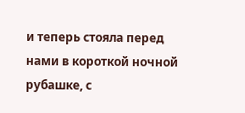и теперь стояла перед нами в короткой ночной рубашке, с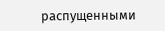распущенными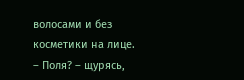волосами и без косметики на лице.
– Поля? – щурясь,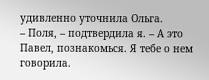удивленно уточнила Ольга.
– Поля, – подтвердила я. – А это Павел, познакомься. Я тебе о нем говорила.